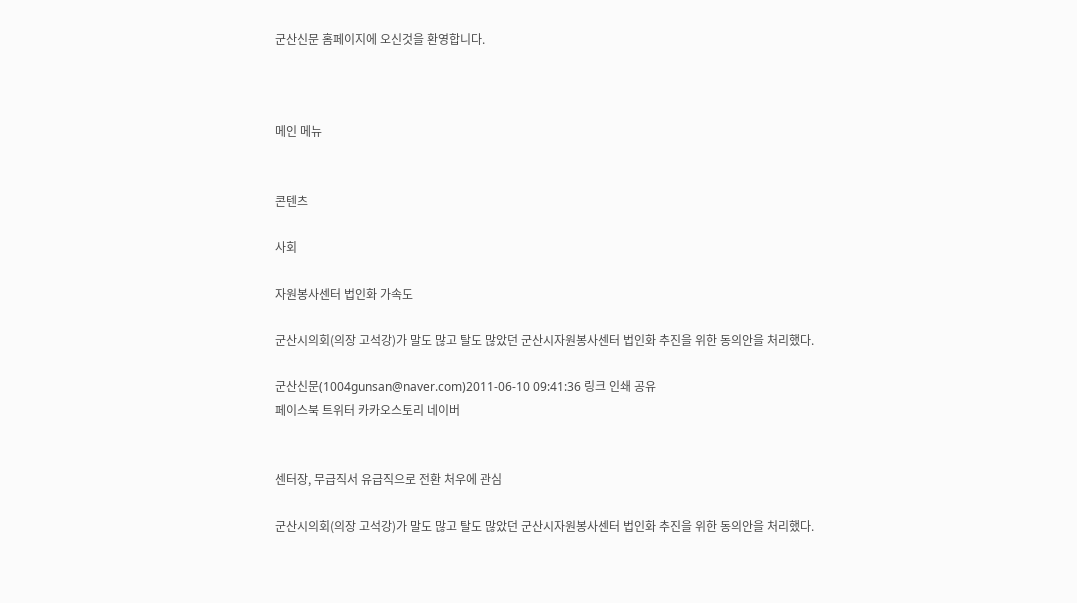군산신문 홈페이지에 오신것을 환영합니다.



메인 메뉴


콘텐츠

사회

자원봉사센터 법인화 가속도

군산시의회(의장 고석강)가 말도 많고 탈도 많았던 군산시자원봉사센터 법인화 추진을 위한 동의안을 처리했다.

군산신문(1004gunsan@naver.com)2011-06-10 09:41:36 링크 인쇄 공유
페이스북 트위터 카카오스토리 네이버


센터장, 무급직서 유급직으로 전환 처우에 관심

군산시의회(의장 고석강)가 말도 많고 탈도 많았던 군산시자원봉사센터 법인화 추진을 위한 동의안을 처리했다.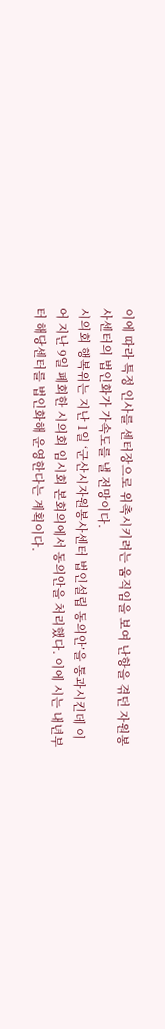이에 따라 특정 인사를 센터장으로 위촉시키려는 움직임을 보여 난항을 겪던 자원봉사센터의 법인화가 가속도를 낼 전망이다.
시의회 행복위는 지난 1일 ‘군산시자원봉사센터 법인설립 동의안’을 통과시킨데 이어 지난 9일 폐회한 시의회 임시회 본회의에서 동의안을 처리했다. 이에 시는 내년부터 해당센터를 법인화해 운영한다는 계획이다.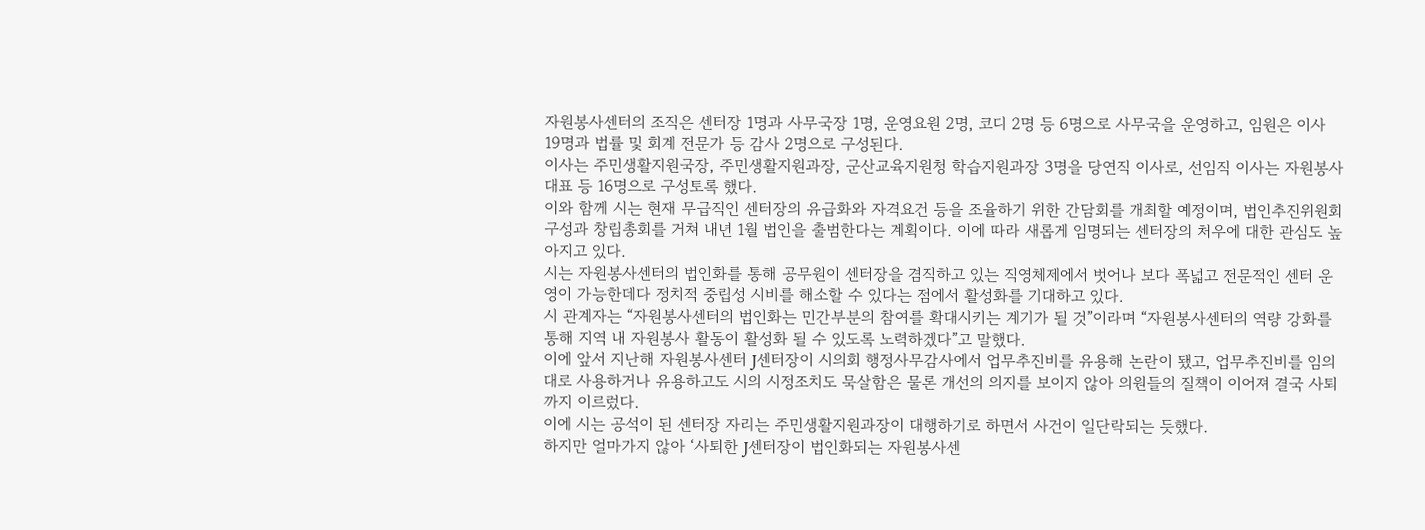자원봉사센터의 조직은 센터장 1명과 사무국장 1명, 운영요원 2명, 코디 2명 등 6명으로 사무국을 운영하고, 임원은 이사 19명과 법률 및 회계 전문가 등 감사 2명으로 구성된다.
이사는 주민생활지원국장, 주민생활지원과장, 군산교육지원청 학습지원과장 3명을 당연직 이사로, 선임직 이사는 자원봉사대표 등 16명으로 구성토록 했다.
이와 함께 시는 현재 무급직인 센터장의 유급화와 자격요건 등을 조율하기 위한 간담회를 개최할 예정이며, 법인추진위원회 구성과 창립총회를 거쳐 내년 1월 법인을 출범한다는 계획이다. 이에 따라 새롭게 임명되는 센터장의 처우에 대한 관심도 높아지고 있다.
시는 자원봉사센터의 법인화를 통해 공무원이 센터장을 겸직하고 있는 직영체제에서 벗어나 보다 폭넓고 전문적인 센터 운영이 가능한데다 정치적 중립성 시비를 해소할 수 있다는 점에서 활성화를 기대하고 있다.
시 관계자는 “자원봉사센터의 법인화는 민간부분의 참여를 확대시키는 계기가 될 것”이라며 “자원봉사센터의 역량 강화를 통해 지역 내 자원봉사 활동이 활성화 될 수 있도록 노력하겠다”고 말했다.
이에 앞서 지난해 자원봉사센터 J센터장이 시의회 행정사무감사에서 업무추진비를 유용해 논란이 됐고, 업무추진비를 임의대로 사용하거나 유용하고도 시의 시정조치도 묵살함은 물론 개선의 의지를 보이지 않아 의원들의 질책이 이어져 결국 사퇴까지 이르렀다.
이에 시는 공석이 된 센터장 자리는 주민생활지원과장이 대행하기로 하면서 사건이 일단락되는 듯했다.
하지만 얼마가지 않아 ‘사퇴한 J센터장이 법인화되는 자원봉사센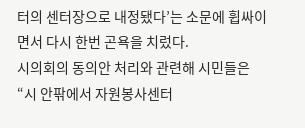터의 센터장으로 내정됐다’는 소문에 휩싸이면서 다시 한번 곤욕을 치렀다.
시의회의 동의안 처리와 관련해 시민들은 “시 안팎에서 자원봉사센터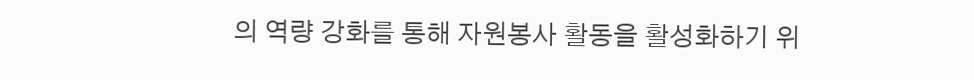의 역량 강화를 통해 자원봉사 활동을 활성화하기 위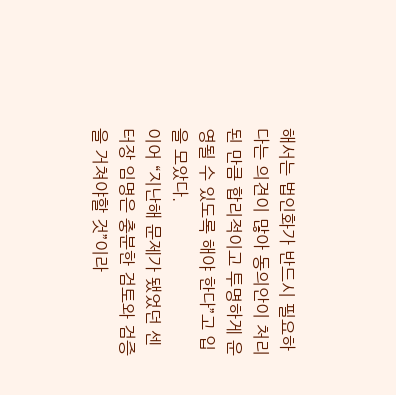해서는 법인화가 반드시 필요하다는 의견이 많아 동의안이 처리된 만큼 합리적이고 투명하게 운영될 수 있도록 해야 한다”고 입을 모았다.
이어 “지난해 문제가 됐었던 센터장 임명은 충분한 검토와 검증을 거쳐야할 것”이라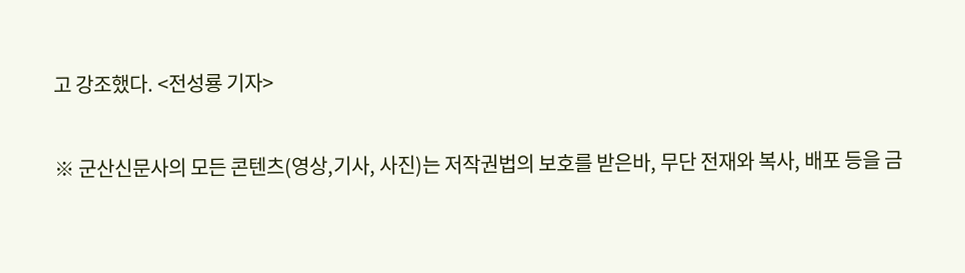고 강조했다. <전성룡 기자>

※ 군산신문사의 모든 콘텐츠(영상,기사, 사진)는 저작권법의 보호를 받은바, 무단 전재와 복사, 배포 등을 금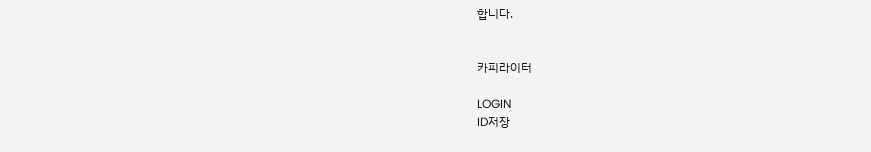합니다.


카피라이터

LOGIN
ID저장